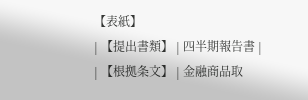【表紙】
| 【提出書類】 | 四半期報告書 |
| 【根拠条文】 | 金融商品取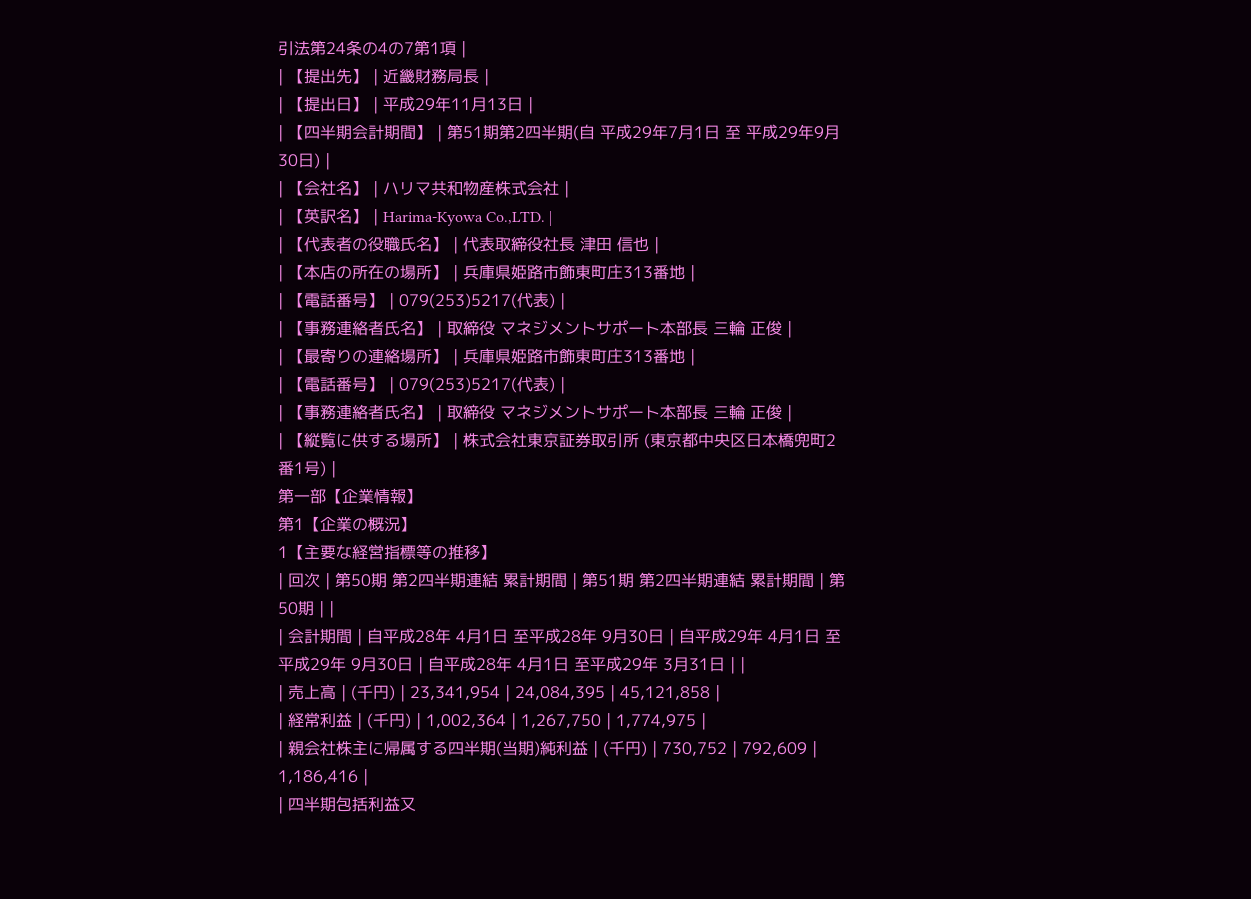引法第24条の4の7第1項 |
| 【提出先】 | 近畿財務局長 |
| 【提出日】 | 平成29年11月13日 |
| 【四半期会計期間】 | 第51期第2四半期(自 平成29年7月1日 至 平成29年9月30日) |
| 【会社名】 | ハリマ共和物産株式会社 |
| 【英訳名】 | Harima-Kyowa Co.,LTD. |
| 【代表者の役職氏名】 | 代表取締役社長 津田 信也 |
| 【本店の所在の場所】 | 兵庫県姫路市飾東町庄313番地 |
| 【電話番号】 | 079(253)5217(代表) |
| 【事務連絡者氏名】 | 取締役 マネジメントサポート本部長 三輪 正俊 |
| 【最寄りの連絡場所】 | 兵庫県姫路市飾東町庄313番地 |
| 【電話番号】 | 079(253)5217(代表) |
| 【事務連絡者氏名】 | 取締役 マネジメントサポート本部長 三輪 正俊 |
| 【縦覧に供する場所】 | 株式会社東京証券取引所 (東京都中央区日本橋兜町2番1号) |
第一部【企業情報】
第1【企業の概況】
1【主要な経営指標等の推移】
| 回次 | 第50期 第2四半期連結 累計期間 | 第51期 第2四半期連結 累計期間 | 第50期 | |
| 会計期間 | 自平成28年 4月1日 至平成28年 9月30日 | 自平成29年 4月1日 至平成29年 9月30日 | 自平成28年 4月1日 至平成29年 3月31日 | |
| 売上高 | (千円) | 23,341,954 | 24,084,395 | 45,121,858 |
| 経常利益 | (千円) | 1,002,364 | 1,267,750 | 1,774,975 |
| 親会社株主に帰属する四半期(当期)純利益 | (千円) | 730,752 | 792,609 | 1,186,416 |
| 四半期包括利益又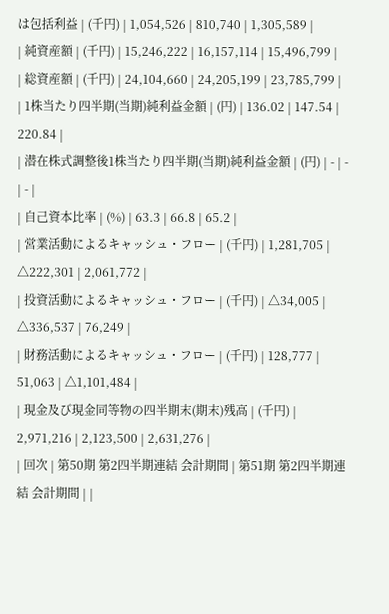は包括利益 | (千円) | 1,054,526 | 810,740 | 1,305,589 |
| 純資産額 | (千円) | 15,246,222 | 16,157,114 | 15,496,799 |
| 総資産額 | (千円) | 24,104,660 | 24,205,199 | 23,785,799 |
| 1株当たり四半期(当期)純利益金額 | (円) | 136.02 | 147.54 | 220.84 |
| 潜在株式調整後1株当たり四半期(当期)純利益金額 | (円) | - | - | - |
| 自己資本比率 | (%) | 63.3 | 66.8 | 65.2 |
| 営業活動によるキャッシュ・フロー | (千円) | 1,281,705 | △222,301 | 2,061,772 |
| 投資活動によるキャッシュ・フロー | (千円) | △34,005 | △336,537 | 76,249 |
| 財務活動によるキャッシュ・フロー | (千円) | 128,777 | 51,063 | △1,101,484 |
| 現金及び現金同等物の四半期末(期末)残高 | (千円) | 2,971,216 | 2,123,500 | 2,631,276 |
| 回次 | 第50期 第2四半期連結 会計期間 | 第51期 第2四半期連結 会計期間 | |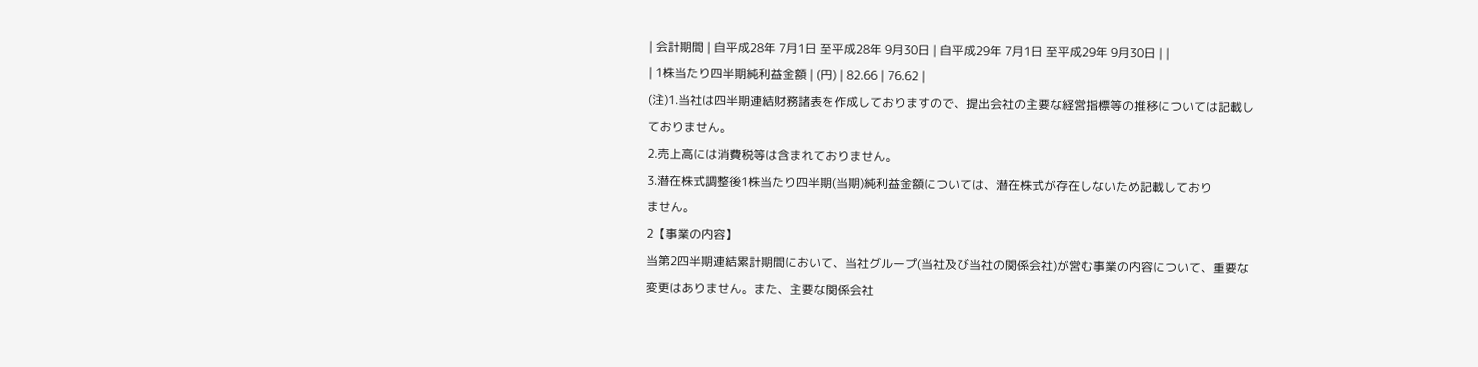| 会計期間 | 自平成28年 7月1日 至平成28年 9月30日 | 自平成29年 7月1日 至平成29年 9月30日 | |
| 1株当たり四半期純利益金額 | (円) | 82.66 | 76.62 |
(注)1.当社は四半期連結財務諸表を作成しておりますので、提出会社の主要な経営指標等の推移については記載しておりません。
2.売上高には消費税等は含まれておりません。
3.潜在株式調整後1株当たり四半期(当期)純利益金額については、潜在株式が存在しないため記載しており
ません。
2【事業の内容】
当第2四半期連結累計期間において、当社グループ(当社及び当社の関係会社)が営む事業の内容について、重要な変更はありません。また、主要な関係会社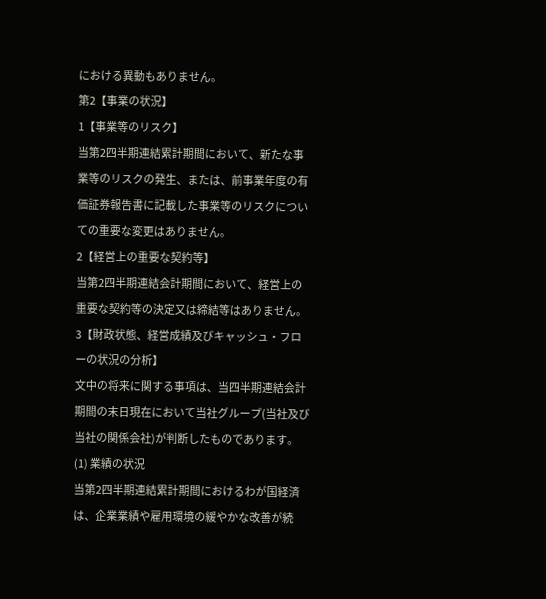における異動もありません。
第2【事業の状況】
1【事業等のリスク】
当第2四半期連結累計期間において、新たな事業等のリスクの発生、または、前事業年度の有価証券報告書に記載した事業等のリスクについての重要な変更はありません。
2【経営上の重要な契約等】
当第2四半期連結会計期間において、経営上の重要な契約等の決定又は締結等はありません。
3【財政状態、経営成績及びキャッシュ・フローの状況の分析】
文中の将来に関する事項は、当四半期連結会計期間の末日現在において当社グループ(当社及び当社の関係会社)が判断したものであります。
(1) 業績の状況
当第2四半期連結累計期間におけるわが国経済は、企業業績や雇用環境の緩やかな改善が続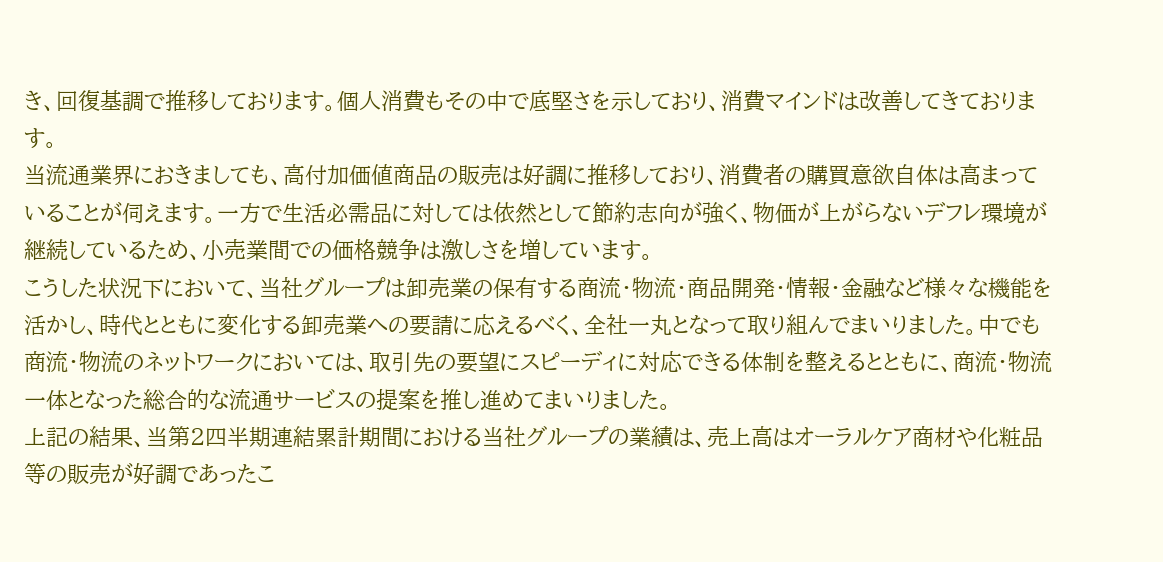き、回復基調で推移しております。個人消費もその中で底堅さを示しており、消費マインドは改善してきております。
当流通業界におきましても、高付加価値商品の販売は好調に推移しており、消費者の購買意欲自体は高まっていることが伺えます。一方で生活必需品に対しては依然として節約志向が強く、物価が上がらないデフレ環境が継続しているため、小売業間での価格競争は激しさを増しています。
こうした状況下において、当社グループは卸売業の保有する商流・物流・商品開発・情報・金融など様々な機能を活かし、時代とともに変化する卸売業への要請に応えるべく、全社一丸となって取り組んでまいりました。中でも商流・物流のネットワークにおいては、取引先の要望にスピーディに対応できる体制を整えるとともに、商流・物流一体となった総合的な流通サービスの提案を推し進めてまいりました。
上記の結果、当第2四半期連結累計期間における当社グループの業績は、売上高はオーラルケア商材や化粧品等の販売が好調であったこ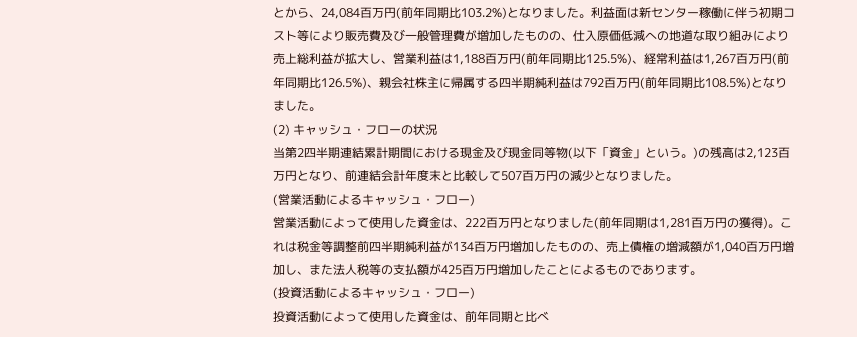とから、24,084百万円(前年同期比103.2%)となりました。利益面は新センター稼働に伴う初期コスト等により販売費及び一般管理費が増加したものの、仕入原価低減への地道な取り組みにより売上総利益が拡大し、営業利益は1,188百万円(前年同期比125.5%)、経常利益は1,267百万円(前年同期比126.5%)、親会社株主に帰属する四半期純利益は792百万円(前年同期比108.5%)となりました。
(2) キャッシュ・フローの状況
当第2四半期連結累計期間における現金及び現金同等物(以下「資金」という。)の残高は2,123百万円となり、前連結会計年度末と比較して507百万円の減少となりました。
(営業活動によるキャッシュ・フロー)
営業活動によって使用した資金は、222百万円となりました(前年同期は1,281百万円の獲得)。これは税金等調整前四半期純利益が134百万円増加したものの、売上債権の増減額が1,040百万円増加し、また法人税等の支払額が425百万円増加したことによるものであります。
(投資活動によるキャッシュ・フロー)
投資活動によって使用した資金は、前年同期と比べ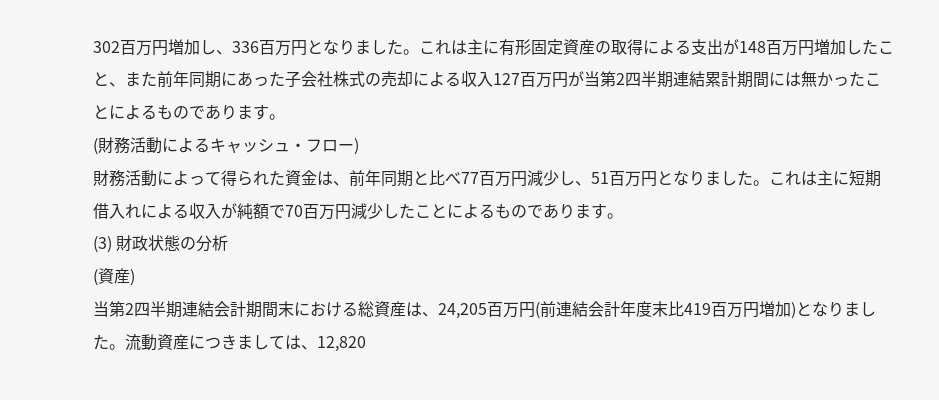302百万円増加し、336百万円となりました。これは主に有形固定資産の取得による支出が148百万円増加したこと、また前年同期にあった子会社株式の売却による収入127百万円が当第2四半期連結累計期間には無かったことによるものであります。
(財務活動によるキャッシュ・フロー)
財務活動によって得られた資金は、前年同期と比べ77百万円減少し、51百万円となりました。これは主に短期借入れによる収入が純額で70百万円減少したことによるものであります。
(3) 財政状態の分析
(資産)
当第2四半期連結会計期間末における総資産は、24,205百万円(前連結会計年度末比419百万円増加)となりました。流動資産につきましては、12,820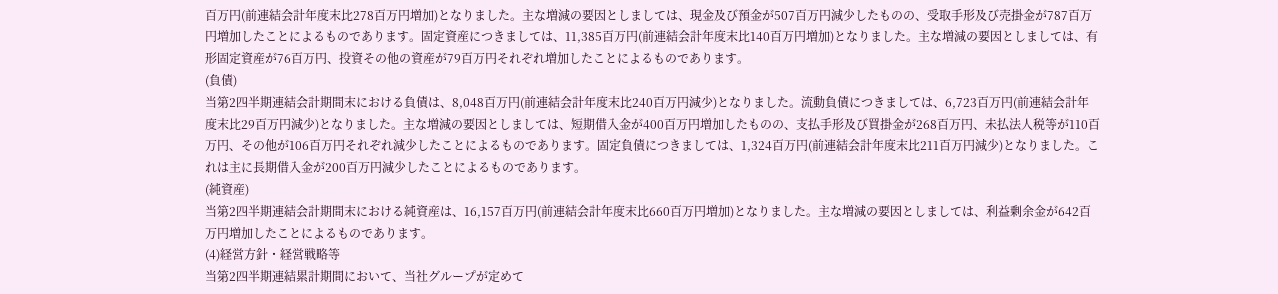百万円(前連結会計年度末比278百万円増加)となりました。主な増減の要因としましては、現金及び預金が507百万円減少したものの、受取手形及び売掛金が787百万円増加したことによるものであります。固定資産につきましては、11,385百万円(前連結会計年度末比140百万円増加)となりました。主な増減の要因としましては、有形固定資産が76百万円、投資その他の資産が79百万円それぞれ増加したことによるものであります。
(負債)
当第2四半期連結会計期間末における負債は、8,048百万円(前連結会計年度末比240百万円減少)となりました。流動負債につきましては、6,723百万円(前連結会計年度末比29百万円減少)となりました。主な増減の要因としましては、短期借入金が400百万円増加したものの、支払手形及び買掛金が268百万円、未払法人税等が110百万円、その他が106百万円それぞれ減少したことによるものであります。固定負債につきましては、1,324百万円(前連結会計年度末比211百万円減少)となりました。これは主に長期借入金が200百万円減少したことによるものであります。
(純資産)
当第2四半期連結会計期間末における純資産は、16,157百万円(前連結会計年度末比660百万円増加)となりました。主な増減の要因としましては、利益剰余金が642百万円増加したことによるものであります。
(4)経営方針・経営戦略等
当第2四半期連結累計期間において、当社グループが定めて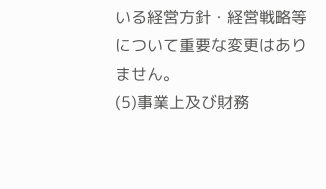いる経営方針・経営戦略等について重要な変更はありません。
(5)事業上及び財務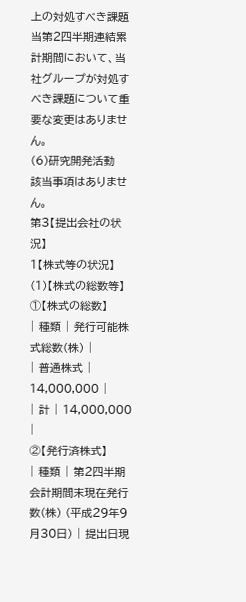上の対処すべき課題
当第2四半期連結累計期間において、当社グループが対処すべき課題について重要な変更はありません。
(6)研究開発活動
該当事項はありません。
第3【提出会社の状況】
1【株式等の状況】
(1)【株式の総数等】
①【株式の総数】
| 種類 | 発行可能株式総数(株) |
| 普通株式 | 14,000,000 |
| 計 | 14,000,000 |
②【発行済株式】
| 種類 | 第2四半期会計期間末現在発行数(株) (平成29年9月30日) | 提出日現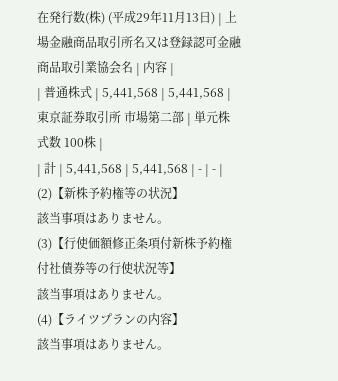在発行数(株) (平成29年11月13日) | 上場金融商品取引所名又は登録認可金融商品取引業協会名 | 内容 |
| 普通株式 | 5,441,568 | 5,441,568 | 東京証券取引所 市場第二部 | 単元株式数 100株 |
| 計 | 5,441,568 | 5,441,568 | - | - |
(2)【新株予約権等の状況】
該当事項はありません。
(3)【行使価額修正条項付新株予約権付社債券等の行使状況等】
該当事項はありません。
(4)【ライツプランの内容】
該当事項はありません。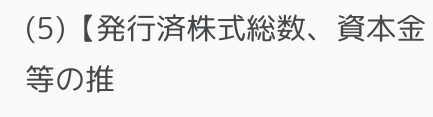(5)【発行済株式総数、資本金等の推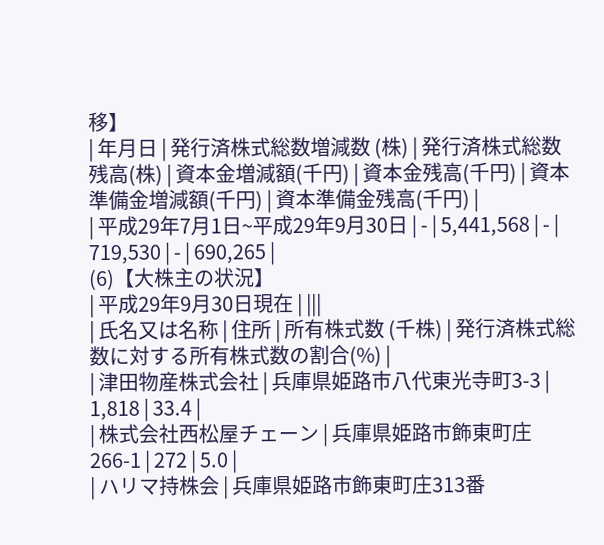移】
| 年月日 | 発行済株式総数増減数 (株) | 発行済株式総数残高(株) | 資本金増減額(千円) | 資本金残高(千円) | 資本準備金増減額(千円) | 資本準備金残高(千円) |
| 平成29年7月1日~平成29年9月30日 | - | 5,441,568 | - | 719,530 | - | 690,265 |
(6)【大株主の状況】
| 平成29年9月30日現在 | |||
| 氏名又は名称 | 住所 | 所有株式数 (千株) | 発行済株式総数に対する所有株式数の割合(%) |
| 津田物産株式会社 | 兵庫県姫路市八代東光寺町3-3 | 1,818 | 33.4 |
| 株式会社西松屋チェーン | 兵庫県姫路市飾東町庄266-1 | 272 | 5.0 |
| ハリマ持株会 | 兵庫県姫路市飾東町庄313番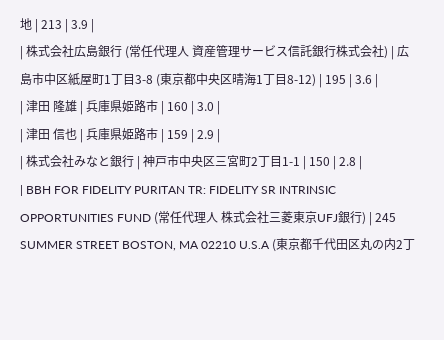地 | 213 | 3.9 |
| 株式会社広島銀行 (常任代理人 資産管理サービス信託銀行株式会社) | 広島市中区紙屋町1丁目3-8 (東京都中央区晴海1丁目8-12) | 195 | 3.6 |
| 津田 隆雄 | 兵庫県姫路市 | 160 | 3.0 |
| 津田 信也 | 兵庫県姫路市 | 159 | 2.9 |
| 株式会社みなと銀行 | 神戸市中央区三宮町2丁目1-1 | 150 | 2.8 |
| BBH FOR FIDELITY PURITAN TR: FIDELITY SR INTRINSIC OPPORTUNITIES FUND (常任代理人 株式会社三菱東京UFJ銀行) | 245 SUMMER STREET BOSTON, MA 02210 U.S.A (東京都千代田区丸の内2丁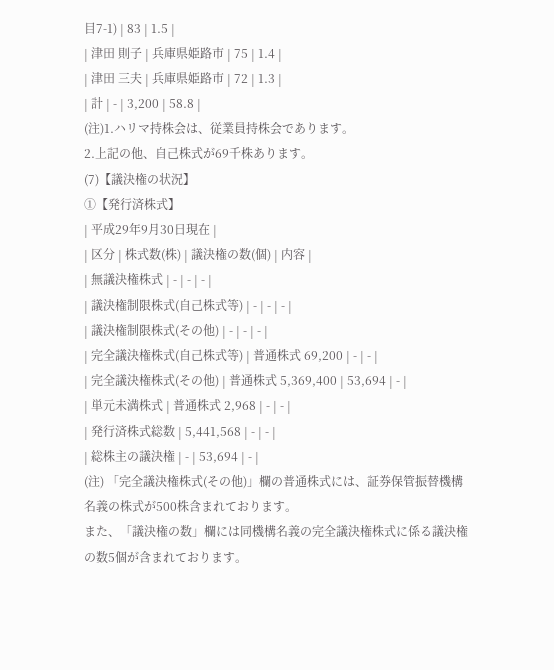目7-1) | 83 | 1.5 |
| 津田 則子 | 兵庫県姫路市 | 75 | 1.4 |
| 津田 三夫 | 兵庫県姫路市 | 72 | 1.3 |
| 計 | - | 3,200 | 58.8 |
(注)1.ハリマ持株会は、従業員持株会であります。
2.上記の他、自己株式が69千株あります。
(7)【議決権の状況】
①【発行済株式】
| 平成29年9月30日現在 |
| 区分 | 株式数(株) | 議決権の数(個) | 内容 |
| 無議決権株式 | - | - | - |
| 議決権制限株式(自己株式等) | - | - | - |
| 議決権制限株式(その他) | - | - | - |
| 完全議決権株式(自己株式等) | 普通株式 69,200 | - | - |
| 完全議決権株式(その他) | 普通株式 5,369,400 | 53,694 | - |
| 単元未満株式 | 普通株式 2,968 | - | - |
| 発行済株式総数 | 5,441,568 | - | - |
| 総株主の議決権 | - | 53,694 | - |
(注) 「完全議決権株式(その他)」欄の普通株式には、証券保管振替機構名義の株式が500株含まれております。
また、「議決権の数」欄には同機構名義の完全議決権株式に係る議決権の数5個が含まれております。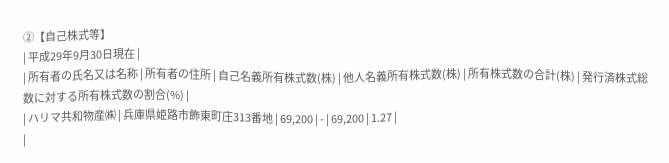②【自己株式等】
| 平成29年9月30日現在 |
| 所有者の氏名又は名称 | 所有者の住所 | 自己名義所有株式数(株) | 他人名義所有株式数(株) | 所有株式数の合計(株) | 発行済株式総数に対する所有株式数の割合(%) |
| ハリマ共和物産㈱ | 兵庫県姫路市飾東町庄313番地 | 69,200 | - | 69,200 | 1.27 |
|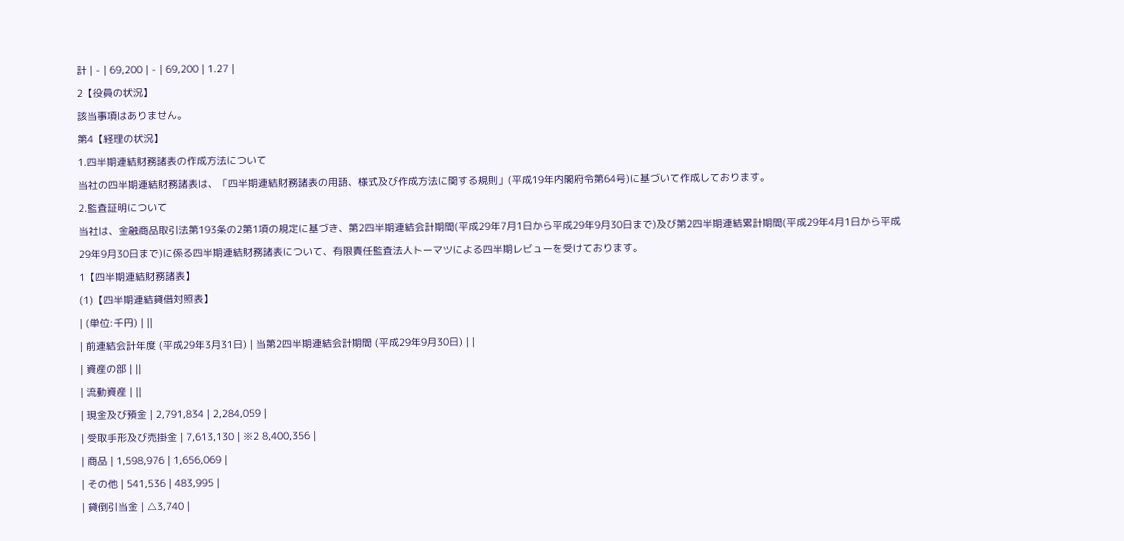計 | - | 69,200 | - | 69,200 | 1.27 |
2【役員の状況】
該当事項はありません。
第4【経理の状況】
1.四半期連結財務諸表の作成方法について
当社の四半期連結財務諸表は、「四半期連結財務諸表の用語、様式及び作成方法に関する規則」(平成19年内閣府令第64号)に基づいて作成しております。
2.監査証明について
当社は、金融商品取引法第193条の2第1項の規定に基づき、第2四半期連結会計期間(平成29年7月1日から平成29年9月30日まで)及び第2四半期連結累計期間(平成29年4月1日から平成29年9月30日まで)に係る四半期連結財務諸表について、有限責任監査法人トーマツによる四半期レビューを受けております。
1【四半期連結財務諸表】
(1)【四半期連結貸借対照表】
| (単位:千円) | ||
| 前連結会計年度 (平成29年3月31日) | 当第2四半期連結会計期間 (平成29年9月30日) | |
| 資産の部 | ||
| 流動資産 | ||
| 現金及び預金 | 2,791,834 | 2,284,059 |
| 受取手形及び売掛金 | 7,613,130 | ※2 8,400,356 |
| 商品 | 1,598,976 | 1,656,069 |
| その他 | 541,536 | 483,995 |
| 貸倒引当金 | △3,740 |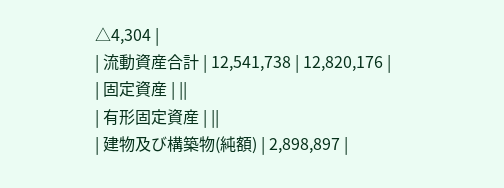△4,304 |
| 流動資産合計 | 12,541,738 | 12,820,176 |
| 固定資産 | ||
| 有形固定資産 | ||
| 建物及び構築物(純額) | 2,898,897 |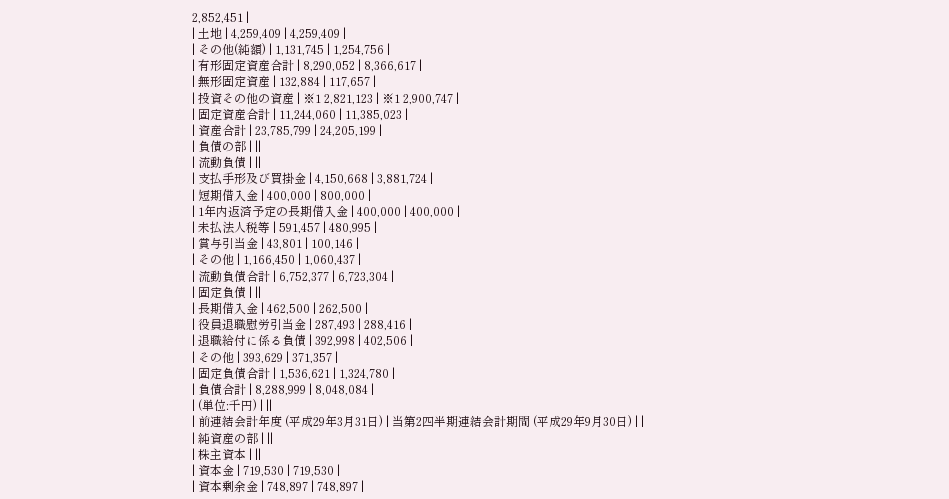2,852,451 |
| 土地 | 4,259,409 | 4,259,409 |
| その他(純額) | 1,131,745 | 1,254,756 |
| 有形固定資産合計 | 8,290,052 | 8,366,617 |
| 無形固定資産 | 132,884 | 117,657 |
| 投資その他の資産 | ※1 2,821,123 | ※1 2,900,747 |
| 固定資産合計 | 11,244,060 | 11,385,023 |
| 資産合計 | 23,785,799 | 24,205,199 |
| 負債の部 | ||
| 流動負債 | ||
| 支払手形及び買掛金 | 4,150,668 | 3,881,724 |
| 短期借入金 | 400,000 | 800,000 |
| 1年内返済予定の長期借入金 | 400,000 | 400,000 |
| 未払法人税等 | 591,457 | 480,995 |
| 賞与引当金 | 43,801 | 100,146 |
| その他 | 1,166,450 | 1,060,437 |
| 流動負債合計 | 6,752,377 | 6,723,304 |
| 固定負債 | ||
| 長期借入金 | 462,500 | 262,500 |
| 役員退職慰労引当金 | 287,493 | 288,416 |
| 退職給付に係る負債 | 392,998 | 402,506 |
| その他 | 393,629 | 371,357 |
| 固定負債合計 | 1,536,621 | 1,324,780 |
| 負債合計 | 8,288,999 | 8,048,084 |
| (単位:千円) | ||
| 前連結会計年度 (平成29年3月31日) | 当第2四半期連結会計期間 (平成29年9月30日) | |
| 純資産の部 | ||
| 株主資本 | ||
| 資本金 | 719,530 | 719,530 |
| 資本剰余金 | 748,897 | 748,897 |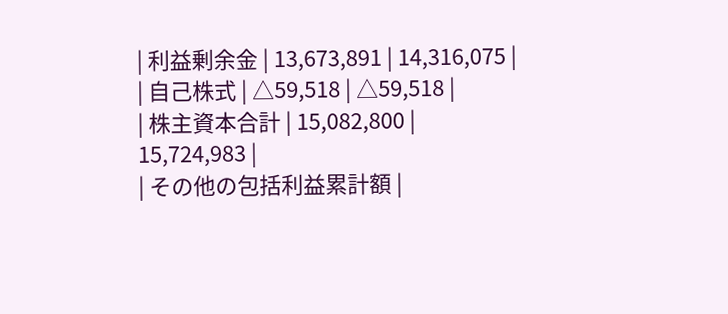| 利益剰余金 | 13,673,891 | 14,316,075 |
| 自己株式 | △59,518 | △59,518 |
| 株主資本合計 | 15,082,800 | 15,724,983 |
| その他の包括利益累計額 |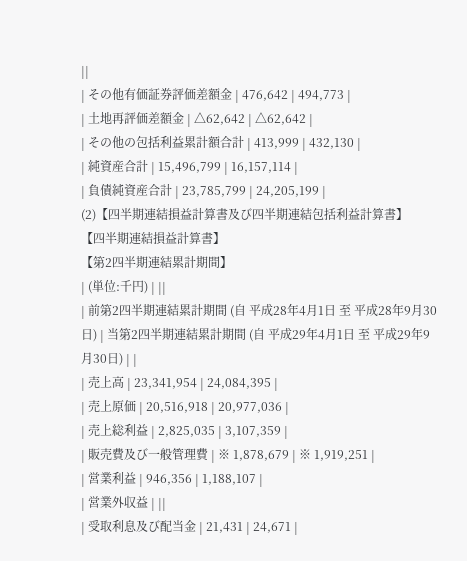||
| その他有価証券評価差額金 | 476,642 | 494,773 |
| 土地再評価差額金 | △62,642 | △62,642 |
| その他の包括利益累計額合計 | 413,999 | 432,130 |
| 純資産合計 | 15,496,799 | 16,157,114 |
| 負債純資産合計 | 23,785,799 | 24,205,199 |
(2)【四半期連結損益計算書及び四半期連結包括利益計算書】
【四半期連結損益計算書】
【第2四半期連結累計期間】
| (単位:千円) | ||
| 前第2四半期連結累計期間 (自 平成28年4月1日 至 平成28年9月30日) | 当第2四半期連結累計期間 (自 平成29年4月1日 至 平成29年9月30日) | |
| 売上高 | 23,341,954 | 24,084,395 |
| 売上原価 | 20,516,918 | 20,977,036 |
| 売上総利益 | 2,825,035 | 3,107,359 |
| 販売費及び一般管理費 | ※ 1,878,679 | ※ 1,919,251 |
| 営業利益 | 946,356 | 1,188,107 |
| 営業外収益 | ||
| 受取利息及び配当金 | 21,431 | 24,671 |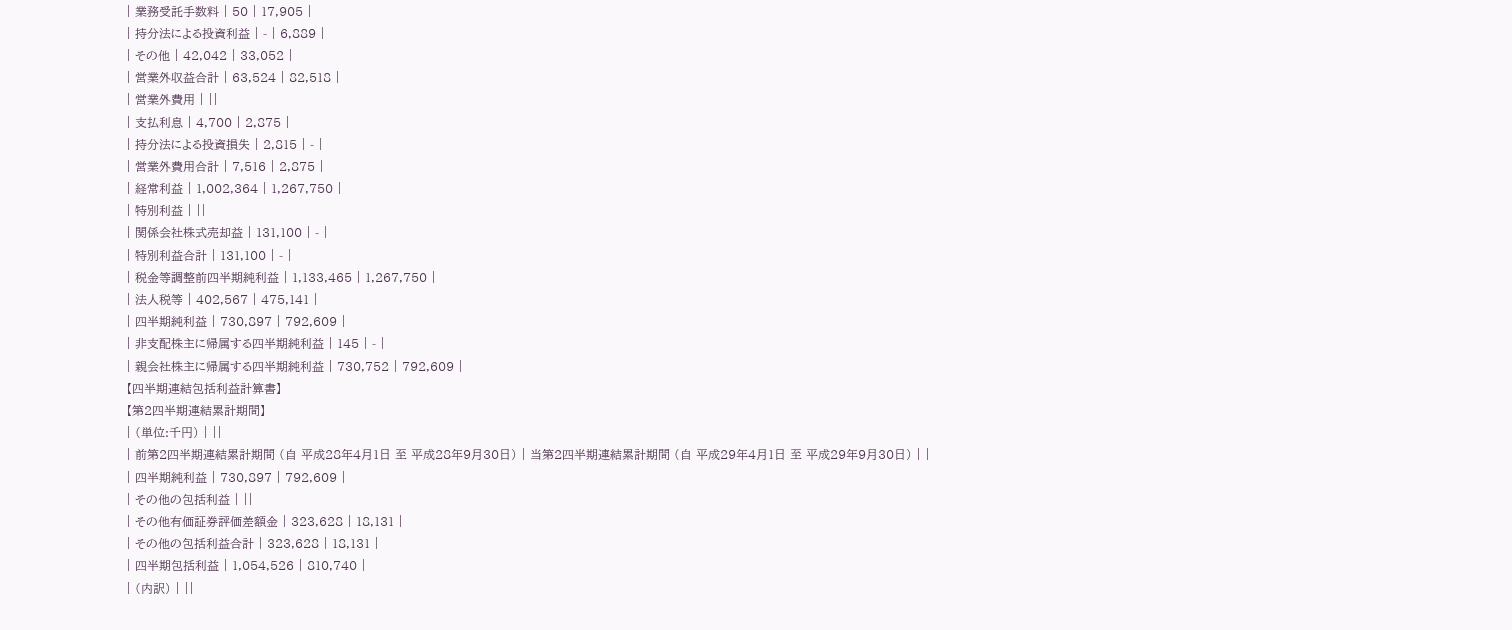| 業務受託手数料 | 50 | 17,905 |
| 持分法による投資利益 | - | 6,889 |
| その他 | 42,042 | 33,052 |
| 営業外収益合計 | 63,524 | 82,518 |
| 営業外費用 | ||
| 支払利息 | 4,700 | 2,875 |
| 持分法による投資損失 | 2,815 | - |
| 営業外費用合計 | 7,516 | 2,875 |
| 経常利益 | 1,002,364 | 1,267,750 |
| 特別利益 | ||
| 関係会社株式売却益 | 131,100 | - |
| 特別利益合計 | 131,100 | - |
| 税金等調整前四半期純利益 | 1,133,465 | 1,267,750 |
| 法人税等 | 402,567 | 475,141 |
| 四半期純利益 | 730,897 | 792,609 |
| 非支配株主に帰属する四半期純利益 | 145 | - |
| 親会社株主に帰属する四半期純利益 | 730,752 | 792,609 |
【四半期連結包括利益計算書】
【第2四半期連結累計期間】
| (単位:千円) | ||
| 前第2四半期連結累計期間 (自 平成28年4月1日 至 平成28年9月30日) | 当第2四半期連結累計期間 (自 平成29年4月1日 至 平成29年9月30日) | |
| 四半期純利益 | 730,897 | 792,609 |
| その他の包括利益 | ||
| その他有価証券評価差額金 | 323,628 | 18,131 |
| その他の包括利益合計 | 323,628 | 18,131 |
| 四半期包括利益 | 1,054,526 | 810,740 |
| (内訳) | ||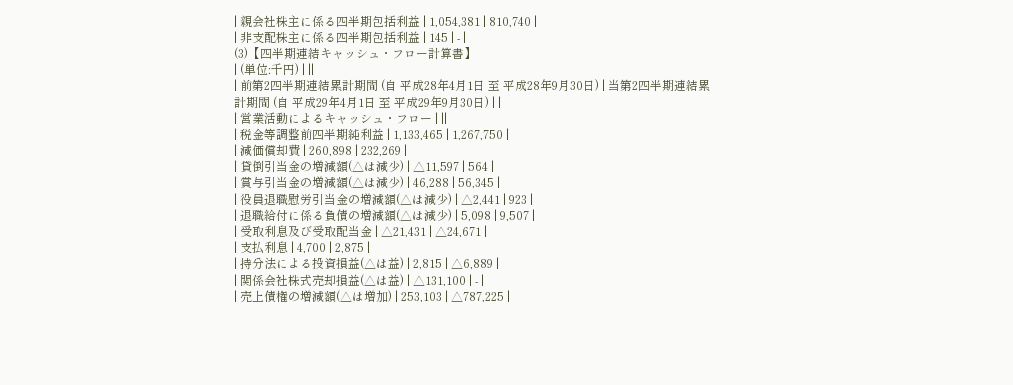| 親会社株主に係る四半期包括利益 | 1,054,381 | 810,740 |
| 非支配株主に係る四半期包括利益 | 145 | - |
(3)【四半期連結キャッシュ・フロー計算書】
| (単位:千円) | ||
| 前第2四半期連結累計期間 (自 平成28年4月1日 至 平成28年9月30日) | 当第2四半期連結累計期間 (自 平成29年4月1日 至 平成29年9月30日) | |
| 営業活動によるキャッシュ・フロー | ||
| 税金等調整前四半期純利益 | 1,133,465 | 1,267,750 |
| 減価償却費 | 260,898 | 232,269 |
| 貸倒引当金の増減額(△は減少) | △11,597 | 564 |
| 賞与引当金の増減額(△は減少) | 46,288 | 56,345 |
| 役員退職慰労引当金の増減額(△は減少) | △2,441 | 923 |
| 退職給付に係る負債の増減額(△は減少) | 5,098 | 9,507 |
| 受取利息及び受取配当金 | △21,431 | △24,671 |
| 支払利息 | 4,700 | 2,875 |
| 持分法による投資損益(△は益) | 2,815 | △6,889 |
| 関係会社株式売却損益(△は益) | △131,100 | - |
| 売上債権の増減額(△は増加) | 253,103 | △787,225 |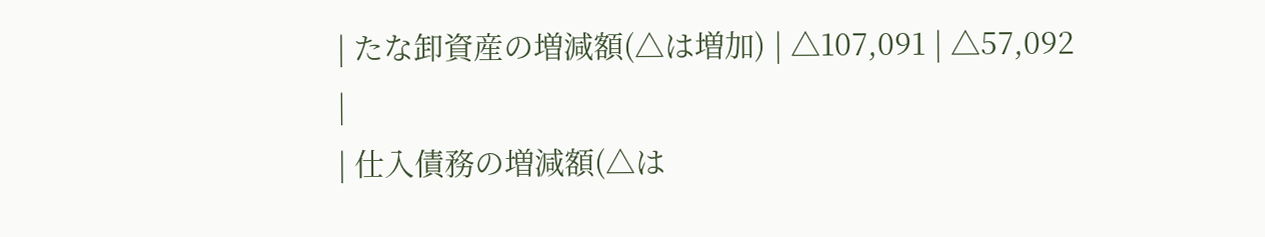| たな卸資産の増減額(△は増加) | △107,091 | △57,092 |
| 仕入債務の増減額(△は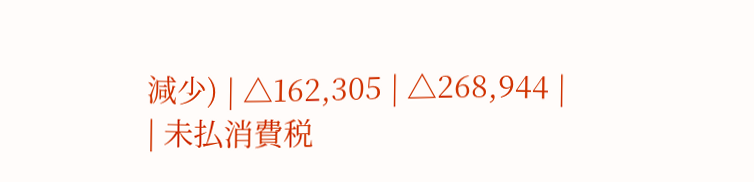減少) | △162,305 | △268,944 |
| 未払消費税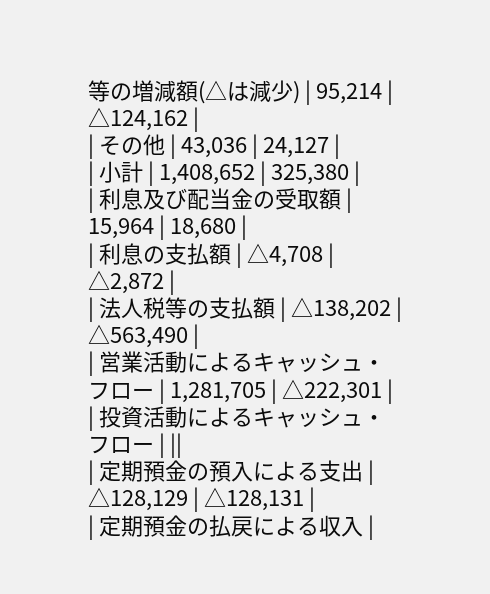等の増減額(△は減少) | 95,214 | △124,162 |
| その他 | 43,036 | 24,127 |
| 小計 | 1,408,652 | 325,380 |
| 利息及び配当金の受取額 | 15,964 | 18,680 |
| 利息の支払額 | △4,708 | △2,872 |
| 法人税等の支払額 | △138,202 | △563,490 |
| 営業活動によるキャッシュ・フロー | 1,281,705 | △222,301 |
| 投資活動によるキャッシュ・フロー | ||
| 定期預金の預入による支出 | △128,129 | △128,131 |
| 定期預金の払戻による収入 |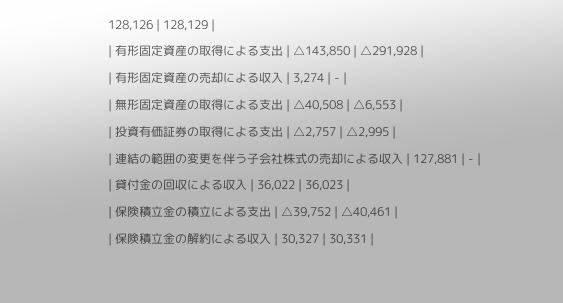128,126 | 128,129 |
| 有形固定資産の取得による支出 | △143,850 | △291,928 |
| 有形固定資産の売却による収入 | 3,274 | - |
| 無形固定資産の取得による支出 | △40,508 | △6,553 |
| 投資有価証券の取得による支出 | △2,757 | △2,995 |
| 連結の範囲の変更を伴う子会社株式の売却による収入 | 127,881 | - |
| 貸付金の回収による収入 | 36,022 | 36,023 |
| 保険積立金の積立による支出 | △39,752 | △40,461 |
| 保険積立金の解約による収入 | 30,327 | 30,331 |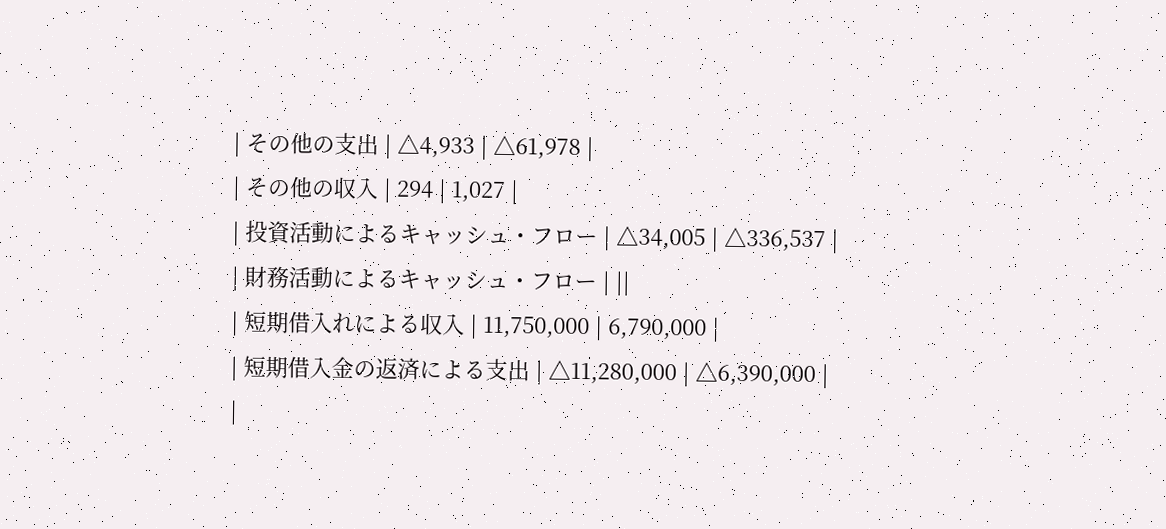| その他の支出 | △4,933 | △61,978 |
| その他の収入 | 294 | 1,027 |
| 投資活動によるキャッシュ・フロー | △34,005 | △336,537 |
| 財務活動によるキャッシュ・フロー | ||
| 短期借入れによる収入 | 11,750,000 | 6,790,000 |
| 短期借入金の返済による支出 | △11,280,000 | △6,390,000 |
|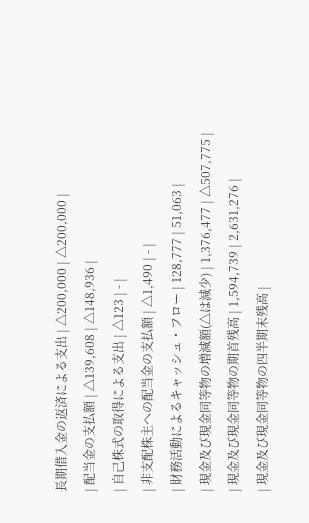長期借入金の返済による支出 | △200,000 | △200,000 |
| 配当金の支払額 | △139,608 | △148,936 |
| 自己株式の取得による支出 | △123 | - |
| 非支配株主への配当金の支払額 | △1,490 | - |
| 財務活動によるキャッシュ・フロー | 128,777 | 51,063 |
| 現金及び現金同等物の増減額(△は減少) | 1,376,477 | △507,775 |
| 現金及び現金同等物の期首残高 | 1,594,739 | 2,631,276 |
| 現金及び現金同等物の四半期末残高 |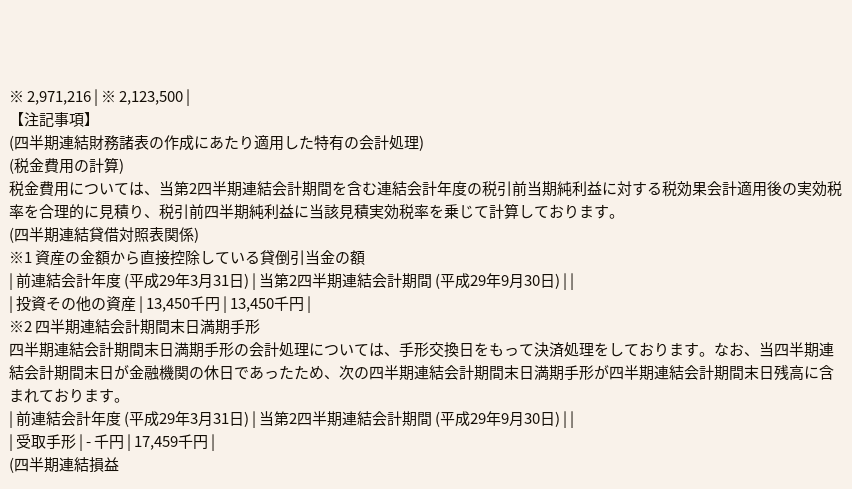※ 2,971,216 | ※ 2,123,500 |
【注記事項】
(四半期連結財務諸表の作成にあたり適用した特有の会計処理)
(税金費用の計算)
税金費用については、当第2四半期連結会計期間を含む連結会計年度の税引前当期純利益に対する税効果会計適用後の実効税率を合理的に見積り、税引前四半期純利益に当該見積実効税率を乗じて計算しております。
(四半期連結貸借対照表関係)
※1 資産の金額から直接控除している貸倒引当金の額
| 前連結会計年度 (平成29年3月31日) | 当第2四半期連結会計期間 (平成29年9月30日) | |
| 投資その他の資産 | 13,450千円 | 13,450千円 |
※2 四半期連結会計期間末日満期手形
四半期連結会計期間末日満期手形の会計処理については、手形交換日をもって決済処理をしております。なお、当四半期連結会計期間末日が金融機関の休日であったため、次の四半期連結会計期間末日満期手形が四半期連結会計期間末日残高に含まれております。
| 前連結会計年度 (平成29年3月31日) | 当第2四半期連結会計期間 (平成29年9月30日) | |
| 受取手形 | - 千円 | 17,459千円 |
(四半期連結損益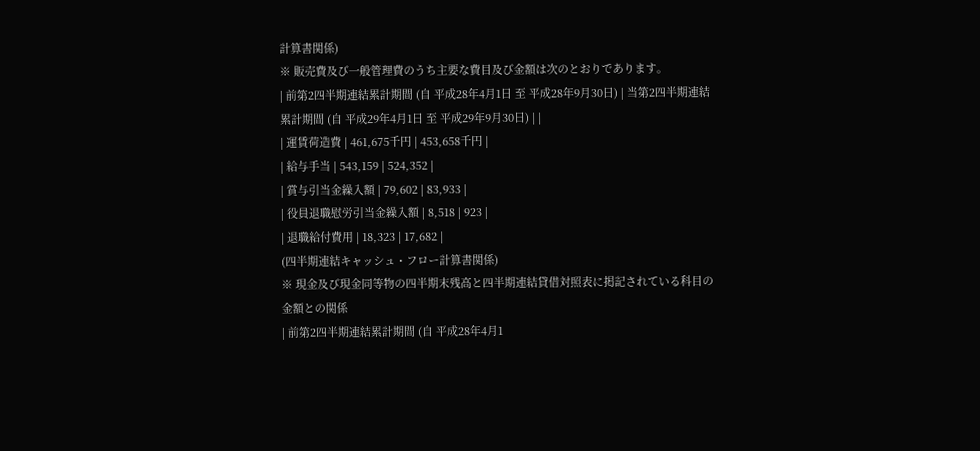計算書関係)
※ 販売費及び一般管理費のうち主要な費目及び金額は次のとおりであります。
| 前第2四半期連結累計期間 (自 平成28年4月1日 至 平成28年9月30日) | 当第2四半期連結累計期間 (自 平成29年4月1日 至 平成29年9月30日) | |
| 運賃荷造費 | 461,675千円 | 453,658千円 |
| 給与手当 | 543,159 | 524,352 |
| 賞与引当金繰入額 | 79,602 | 83,933 |
| 役員退職慰労引当金繰入額 | 8,518 | 923 |
| 退職給付費用 | 18,323 | 17,682 |
(四半期連結キャッシュ・フロー計算書関係)
※ 現金及び現金同等物の四半期末残高と四半期連結貸借対照表に掲記されている科目の金額との関係
| 前第2四半期連結累計期間 (自 平成28年4月1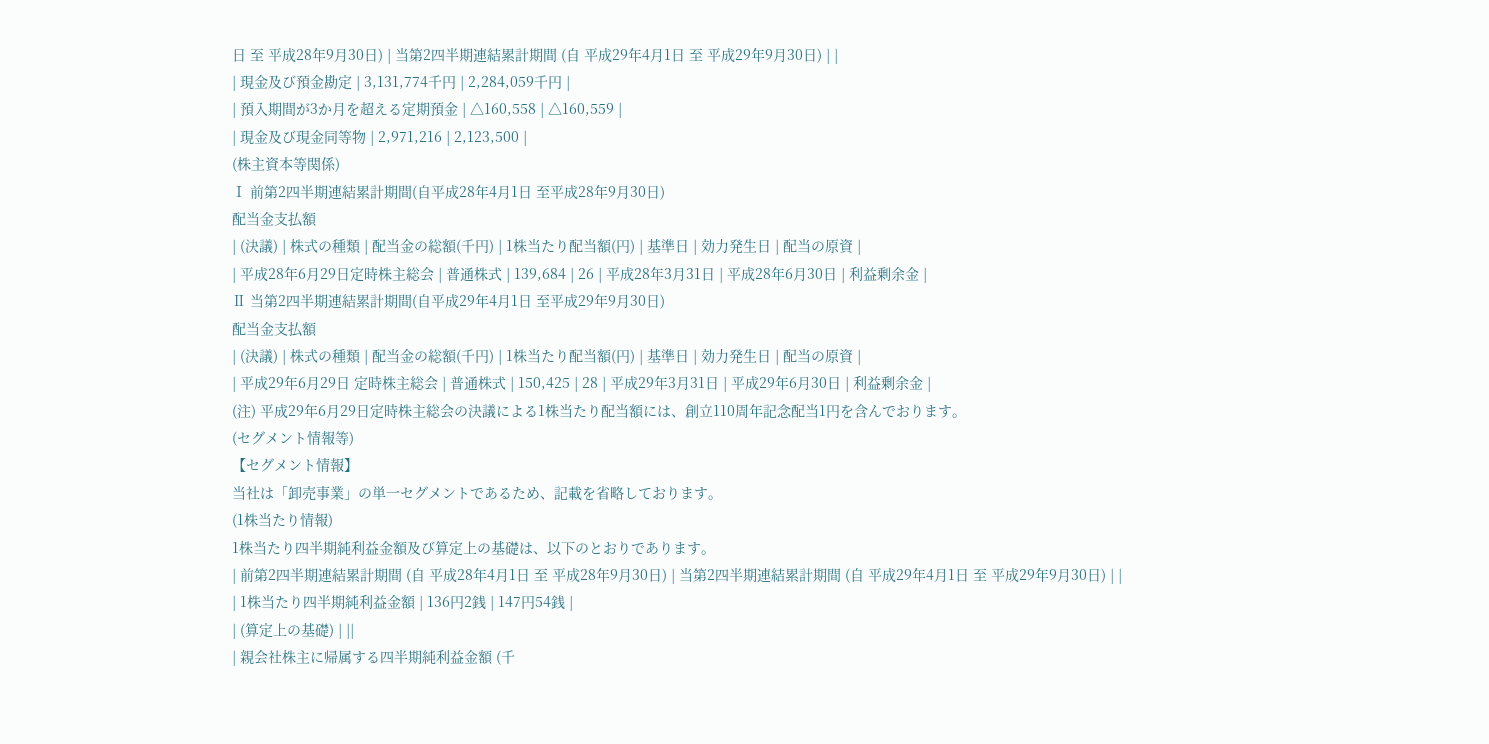日 至 平成28年9月30日) | 当第2四半期連結累計期間 (自 平成29年4月1日 至 平成29年9月30日) | |
| 現金及び預金勘定 | 3,131,774千円 | 2,284,059千円 |
| 預入期間が3か月を超える定期預金 | △160,558 | △160,559 |
| 現金及び現金同等物 | 2,971,216 | 2,123,500 |
(株主資本等関係)
Ⅰ 前第2四半期連結累計期間(自平成28年4月1日 至平成28年9月30日)
配当金支払額
| (決議) | 株式の種類 | 配当金の総額(千円) | 1株当たり配当額(円) | 基準日 | 効力発生日 | 配当の原資 |
| 平成28年6月29日定時株主総会 | 普通株式 | 139,684 | 26 | 平成28年3月31日 | 平成28年6月30日 | 利益剰余金 |
Ⅱ 当第2四半期連結累計期間(自平成29年4月1日 至平成29年9月30日)
配当金支払額
| (決議) | 株式の種類 | 配当金の総額(千円) | 1株当たり配当額(円) | 基準日 | 効力発生日 | 配当の原資 |
| 平成29年6月29日 定時株主総会 | 普通株式 | 150,425 | 28 | 平成29年3月31日 | 平成29年6月30日 | 利益剰余金 |
(注) 平成29年6月29日定時株主総会の決議による1株当たり配当額には、創立110周年記念配当1円を含んでおります。
(セグメント情報等)
【セグメント情報】
当社は「卸売事業」の単一セグメントであるため、記載を省略しております。
(1株当たり情報)
1株当たり四半期純利益金額及び算定上の基礎は、以下のとおりであります。
| 前第2四半期連結累計期間 (自 平成28年4月1日 至 平成28年9月30日) | 当第2四半期連結累計期間 (自 平成29年4月1日 至 平成29年9月30日) | |
| 1株当たり四半期純利益金額 | 136円2銭 | 147円54銭 |
| (算定上の基礎) | ||
| 親会社株主に帰属する四半期純利益金額 (千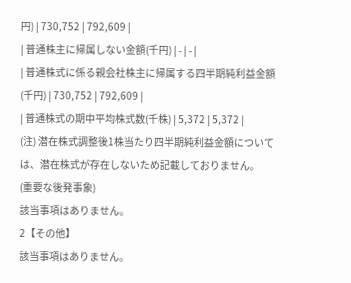円) | 730,752 | 792,609 |
| 普通株主に帰属しない金額(千円) | - | - |
| 普通株式に係る親会社株主に帰属する四半期純利益金額(千円) | 730,752 | 792,609 |
| 普通株式の期中平均株式数(千株) | 5,372 | 5,372 |
(注) 潜在株式調整後1株当たり四半期純利益金額については、潜在株式が存在しないため記載しておりません。
(重要な後発事象)
該当事項はありません。
2【その他】
該当事項はありません。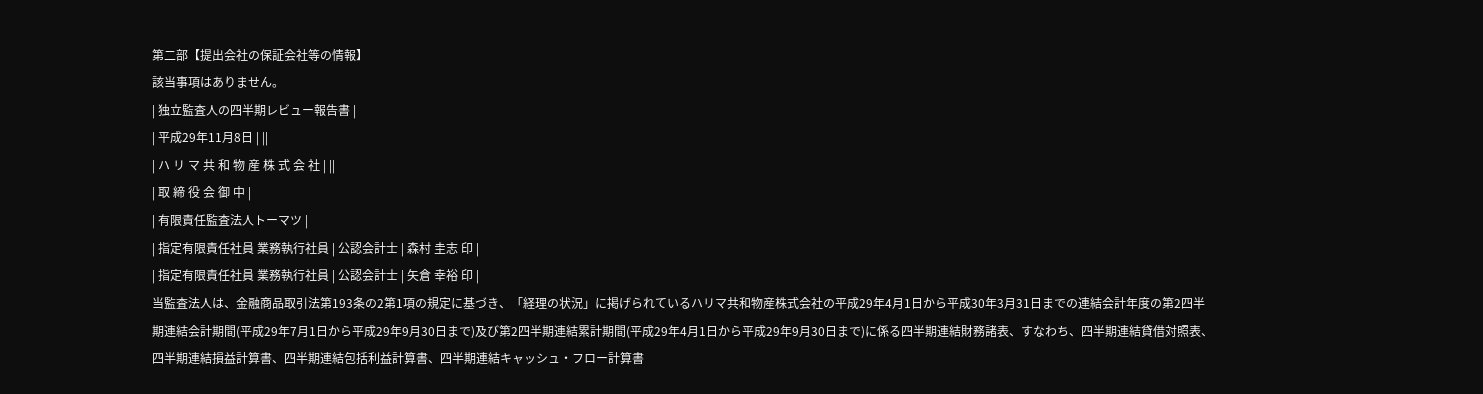第二部【提出会社の保証会社等の情報】
該当事項はありません。
| 独立監査人の四半期レビュー報告書 |
| 平成29年11月8日 | ||
| ハ リ マ 共 和 物 産 株 式 会 社 | ||
| 取 締 役 会 御 中 |
| 有限責任監査法人トーマツ |
| 指定有限責任社員 業務執行社員 | 公認会計士 | 森村 圭志 印 |
| 指定有限責任社員 業務執行社員 | 公認会計士 | 矢倉 幸裕 印 |
当監査法人は、金融商品取引法第193条の2第1項の規定に基づき、「経理の状況」に掲げられているハリマ共和物産株式会社の平成29年4月1日から平成30年3月31日までの連結会計年度の第2四半期連結会計期間(平成29年7月1日から平成29年9月30日まで)及び第2四半期連結累計期間(平成29年4月1日から平成29年9月30日まで)に係る四半期連結財務諸表、すなわち、四半期連結貸借対照表、四半期連結損益計算書、四半期連結包括利益計算書、四半期連結キャッシュ・フロー計算書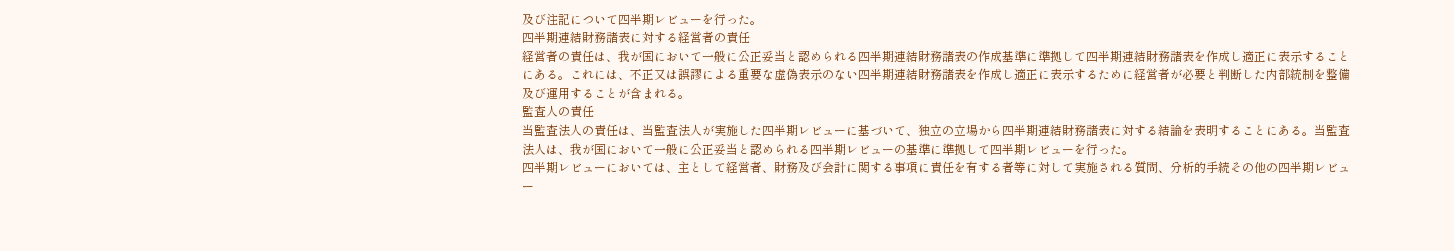及び注記について四半期レビューを行った。
四半期連結財務諸表に対する経営者の責任
経営者の責任は、我が国において一般に公正妥当と認められる四半期連結財務諸表の作成基準に準拠して四半期連結財務諸表を作成し適正に表示することにある。これには、不正又は誤謬による重要な虚偽表示のない四半期連結財務諸表を作成し適正に表示するために経営者が必要と判断した内部統制を整備及び運用することが含まれる。
監査人の責任
当監査法人の責任は、当監査法人が実施した四半期レビューに基づいて、独立の立場から四半期連結財務諸表に対する結論を表明することにある。当監査法人は、我が国において一般に公正妥当と認められる四半期レビューの基準に準拠して四半期レビューを行った。
四半期レビューにおいては、主として経営者、財務及び会計に関する事項に責任を有する者等に対して実施される質問、分析的手続その他の四半期レビュー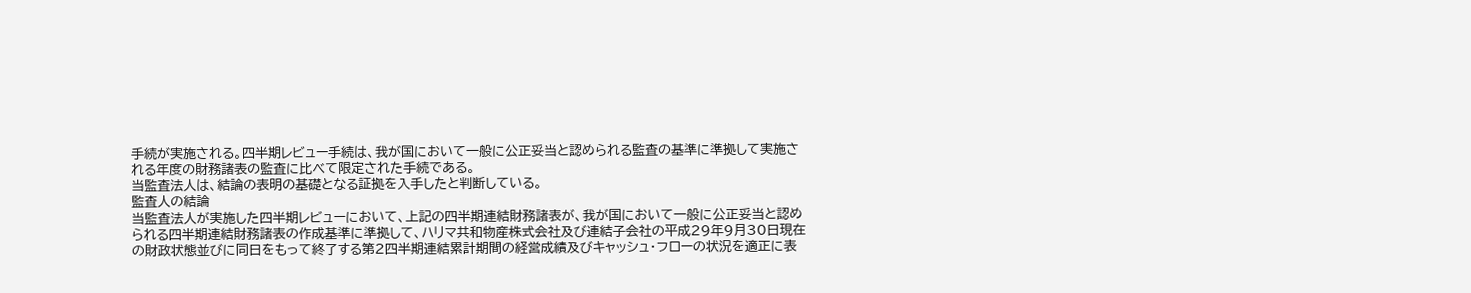手続が実施される。四半期レビュー手続は、我が国において一般に公正妥当と認められる監査の基準に準拠して実施される年度の財務諸表の監査に比べて限定された手続である。
当監査法人は、結論の表明の基礎となる証拠を入手したと判断している。
監査人の結論
当監査法人が実施した四半期レビューにおいて、上記の四半期連結財務諸表が、我が国において一般に公正妥当と認められる四半期連結財務諸表の作成基準に準拠して、ハリマ共和物産株式会社及び連結子会社の平成29年9月30日現在の財政状態並びに同日をもって終了する第2四半期連結累計期間の経営成績及びキャッシュ・フローの状況を適正に表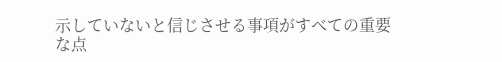示していないと信じさせる事項がすべての重要な点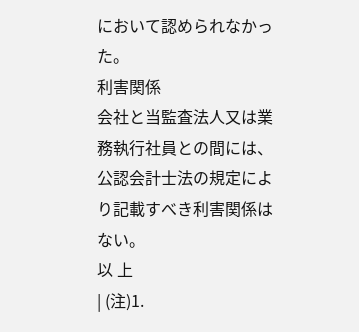において認められなかった。
利害関係
会社と当監査法人又は業務執行社員との間には、公認会計士法の規定により記載すべき利害関係はない。
以 上
| (注)1.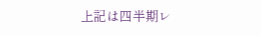上記は四半期レ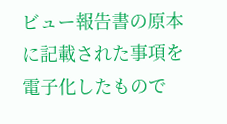ビュー報告書の原本に記載された事項を電子化したもので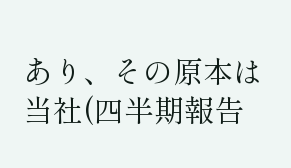あり、その原本は当社(四半期報告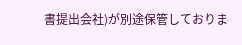書提出会社)が別途保管しておりま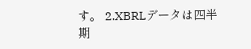す。 2.XBRLデータは四半期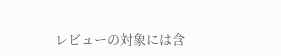レビューの対象には含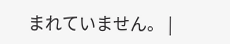まれていません。 |